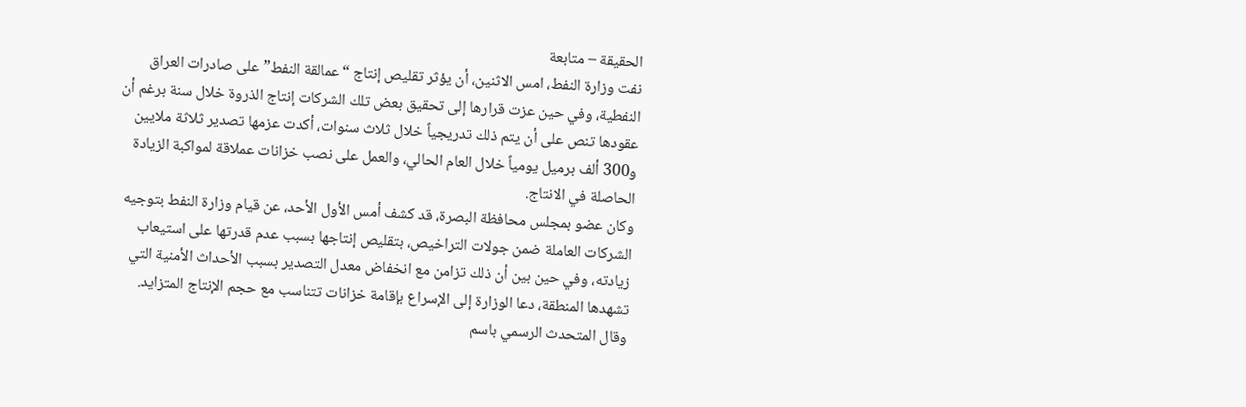الحقيقة – متابعة
نفت وزارة النفط، امس الاثنين، أن يؤثر تقليص إنتاج “عمالقة النفط” على صادرات العراق النفطية، وفي حين عزت قرارها إلى تحقيق بعض تلك الشركات إنتاج الذروة خلال سنة برغم أن عقودها تنص على أن يتم ذلك تدريجياً خلال ثلاث سنوات، أكدت عزمها تصدير ثلاثة ملايين و300 ألف برميل يومياً خلال العام الحالي، والعمل على نصب خزانات عملاقة لمواكبة الزيادة الحاصلة في الانتاج.
وكان عضو بمجلس محافظة البصرة، قد كشف أمس الأول الأحد، عن قيام وزارة النفط بتوجيه الشركات العاملة ضمن جولات التراخيص، بتقليص إنتاجها بسبب عدم قدرتها على استيعاب زيادته، وفي حين بين أن ذلك تزامن مع انخفاض معدل التصدير بسبب الأحداث الأمنية التي تشهدها المنطقة، دعا الوزارة إلى الإسراع بإقامة خزانات تتناسب مع حجم الإنتاج المتزايد.
وقال المتحدث الرسمي باسم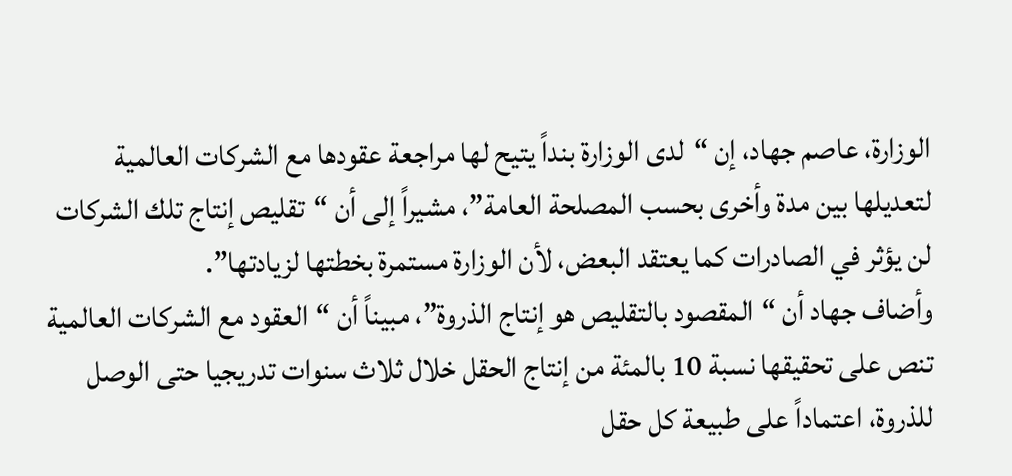الوزارة، عاصم جهاد، إن “لدى الوزارة بنداً يتيح لها مراجعة عقودها مع الشركات العالمية لتعديلها بين مدة وأخرى بحسب المصلحة العامة”، مشيراً إلى أن “تقليص إنتاج تلك الشركات لن يؤثر في الصادرات كما يعتقد البعض، لأن الوزارة مستمرة بخطتها لزيادتها”.
وأضاف جهاد أن “المقصود بالتقليص هو إنتاج الذروة”، مبيناً أن “العقود مع الشركات العالمية تنص على تحقيقها نسبة 10 بالمئة من إنتاج الحقل خلال ثلاث سنوات تدريجيا حتى الوصل للذروة، اعتماداً على طبيعة كل حقل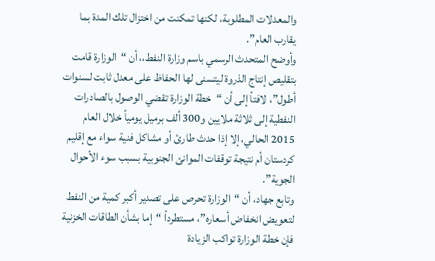والمعدلات المطلوبة، لكنها تمكنت من اختزال تلك المدة بما يقارب العام”.
وأوضح المتحدث الرسمي باسم وزارة النفط،، أن “الوزارة قامت بتقليص إنتاج الذروة ليتسنى لها الحفاظ على معدل ثابت لسنوات أطول”، لافتاً إلى أن “خطة الوزارة تقضي الوصول بالصادرات النفطية إلى ثلاثة ملايين و300 ألف برميل يومياً خلال العام 2015 الحالي، إلا إذا حدث طارئ أو مشاكل فنية سواء مع إقليم كردستان أم نتيجة توقفات الموانئ الجنوبية بسبب سوء الأحوال الجوية”.
وتابع جهاد، أن “الوزارة تحرص على تصدير أكبر كمية من النفط لتعويض انخفاض أسعاره”، مستطرداً “إما بشأن الطاقات الخزنية فإن خطة الوزارة تواكب الزيادة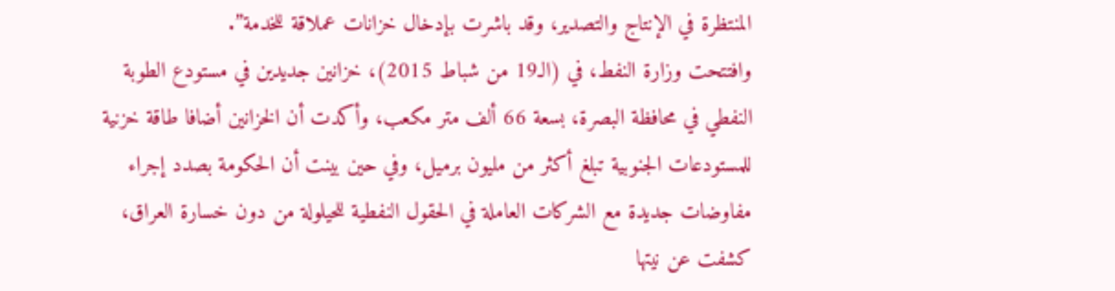المنتظرة في الإنتاج والتصدير، وقد باشرت بإدخال خزانات عملاقة للخدمة”.
وافتتحت وزارة النفط، في (الـ19 من شباط 2015)، خزانين جديدين في مستودع الطوبة النفطي في محافظة البصرة، بسعة 66 ألف متر مكعب، وأكدت أن الخزانين أضافا طاقة خزنية للمستودعات الجنوبية تبلغ أكثر من مليون برميل، وفي حين بينت أن الحكومة بصدد إجراء مفاوضات جديدة مع الشركات العاملة في الحقول النفطية للحيلولة من دون خسارة العراق، كشفت عن نيتها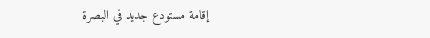إقامة مستودع جديد في البصرة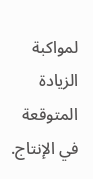لمواكبة الزيادة المتوقعة في الإنتاج.